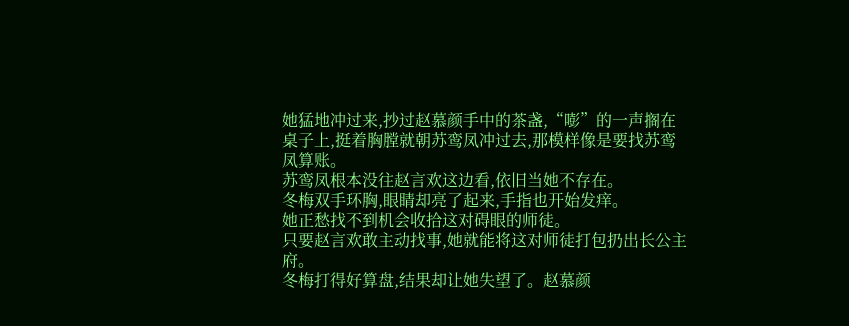她猛地冲过来,抄过赵慕颜手中的茶盏,“嘭”的一声搁在桌子上,挺着胸膛就朝苏鸾凤冲过去,那模样像是要找苏鸾凤算账。
苏鸾凤根本没往赵言欢这边看,依旧当她不存在。
冬梅双手环胸,眼睛却亮了起来,手指也开始发痒。
她正愁找不到机会收拾这对碍眼的师徒。
只要赵言欢敢主动找事,她就能将这对师徒打包扔出长公主府。
冬梅打得好算盘,结果却让她失望了。赵慕颜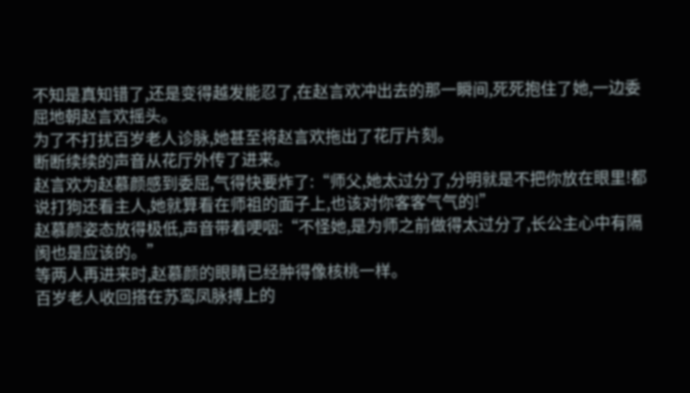不知是真知错了,还是变得越发能忍了,在赵言欢冲出去的那一瞬间,死死抱住了她,一边委屈地朝赵言欢摇头。
为了不打扰百岁老人诊脉,她甚至将赵言欢拖出了花厅片刻。
断断续续的声音从花厅外传了进来。
赵言欢为赵慕颜感到委屈,气得快要炸了:“师父,她太过分了,分明就是不把你放在眼里!都说打狗还看主人,她就算看在师祖的面子上,也该对你客客气气的!”
赵慕颜姿态放得极低,声音带着哽咽:“不怪她,是为师之前做得太过分了,长公主心中有隔阂也是应该的。”
等两人再进来时,赵慕颜的眼睛已经肿得像核桃一样。
百岁老人收回搭在苏鸾凤脉搏上的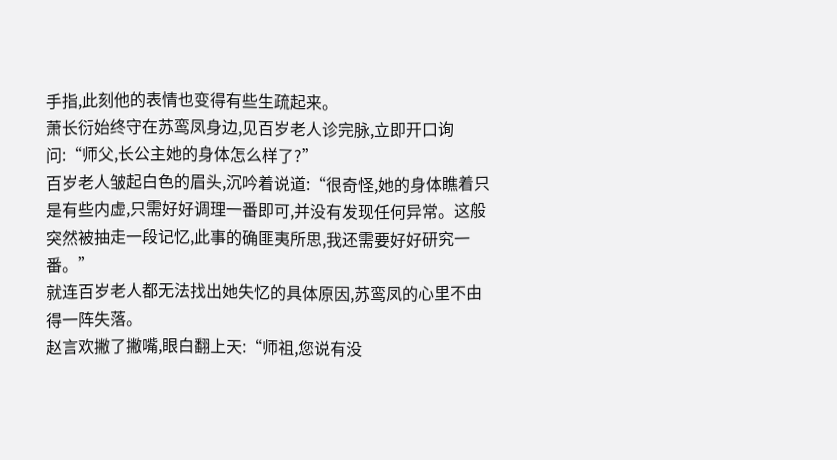手指,此刻他的表情也变得有些生疏起来。
萧长衍始终守在苏鸾凤身边,见百岁老人诊完脉,立即开口询问:“师父,长公主她的身体怎么样了?”
百岁老人皱起白色的眉头,沉吟着说道:“很奇怪,她的身体瞧着只是有些内虚,只需好好调理一番即可,并没有发现任何异常。这般突然被抽走一段记忆,此事的确匪夷所思,我还需要好好研究一番。”
就连百岁老人都无法找出她失忆的具体原因,苏鸾凤的心里不由得一阵失落。
赵言欢撇了撇嘴,眼白翻上天:“师祖,您说有没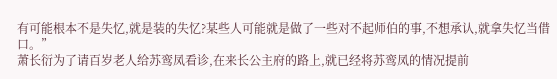有可能根本不是失忆,就是装的失忆?某些人可能就是做了一些对不起师伯的事,不想承认,就拿失忆当借口。”
萧长衍为了请百岁老人给苏鸾凤看诊,在来长公主府的路上,就已经将苏鸾凤的情况提前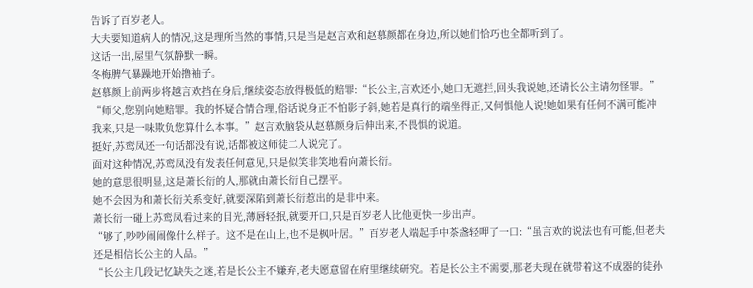告诉了百岁老人。
大夫要知道病人的情况,这是理所当然的事情,只是当是赵言欢和赵慕颜都在身边,所以她们恰巧也全都听到了。
这话一出,屋里气氛静默一瞬。
冬梅脾气暴躁地开始撸袖子。
赵慕颜上前两步将越言欢挡在身后,继续姿态放得极低的赔罪:“长公主,言欢还小,她口无遮拦,回头我说她,还请长公主请勿怪罪。”
“师父,您别向她赔罪。我的怀疑合情合理,俗话说身正不怕影子斜,她若是真行的端坐得正,又何惧他人说!她如果有任何不满可能冲我来,只是一味欺负您算什么本事。”赵言欢脑袋从赵慕颜身后伸出来,不畏惧的说道。
挺好,苏鸾凤还一句话都没有说,话都被这师徒二人说完了。
面对这种情况,苏鸾凤没有发表任何意见,只是似笑非笑地看向萧长衍。
她的意思很明显,这是萧长衍的人,那就由萧长衍自己摆平。
她不会因为和萧长衍关系变好,就要深陷到萧长衍惹出的是非中来。
萧长衍一碰上苏鸾凤看过来的目光,薄唇轻抿,就要开口,只是百岁老人比他更快一步出声。
“够了,吵吵闹闹像什么样子。这不是在山上,也不是枫叶居。”百岁老人端起手中茶盏轻呷了一口:“虽言欢的说法也有可能,但老夫还是相信长公主的人品。”
“长公主几段记忆缺失之迷,若是长公主不嫌弃,老夫愿意留在府里继续研究。若是长公主不需要,那老夫现在就带着这不成器的徒孙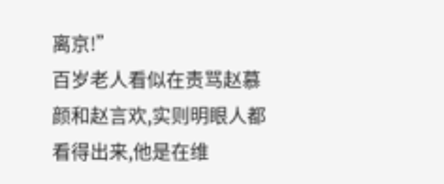离京!”
百岁老人看似在责骂赵慕颜和赵言欢,实则明眼人都看得出来,他是在维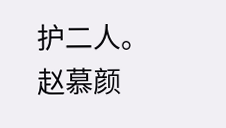护二人。
赵慕颜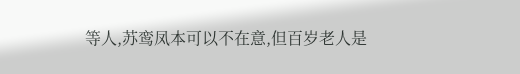等人,苏鸾凤本可以不在意,但百岁老人是